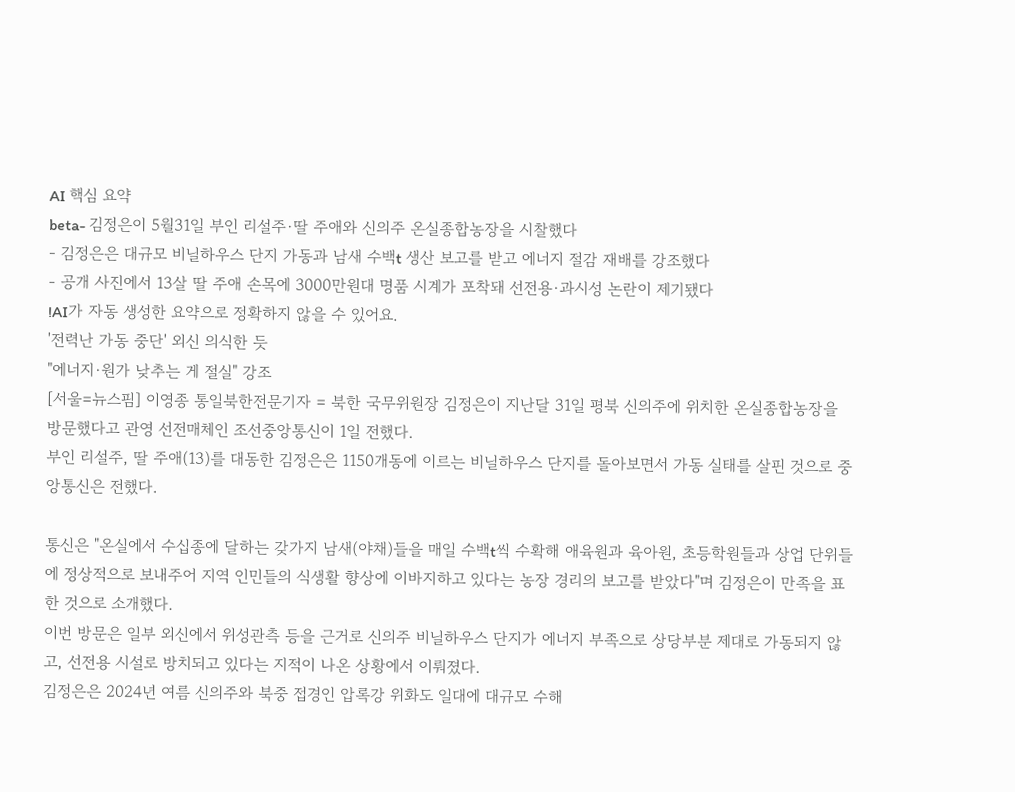AI 핵심 요약
beta- 김정은이 5월31일 부인 리설주·딸 주애와 신의주 온실종합농장을 시찰했다
- 김정은은 대규모 비닐하우스 단지 가동과 남새 수백t 생산 보고를 받고 에너지 절감 재배를 강조했다
- 공개 사진에서 13살 딸 주애 손목에 3000만원대 명품 시계가 포착돼 선전용·과시성 논란이 제기됐다
!AI가 자동 생성한 요약으로 정확하지 않을 수 있어요.
'전력난 가동 중단' 외신 의식한 듯
"에너지·원가 낮추는 게 절실" 강조
[서울=뉴스핌] 이영종 통일북한전문기자 = 북한 국무위원장 김정은이 지난달 31일 평북 신의주에 위치한 온실종합농장을 방문했다고 관영 선전매체인 조선중앙통신이 1일 전했다.
부인 리설주, 딸 주애(13)를 대동한 김정은은 1150개동에 이르는 비닐하우스 단지를 돌아보면서 가동 실태를 살핀 것으로 중앙통신은 전했다.

통신은 "온실에서 수십종에 달하는 갖가지 남새(야채)들을 매일 수백t씩 수확해 애육원과 육아원, 초등학원들과 상업 단위들에 정상적으로 보내주어 지역 인민들의 식생활 향상에 이바지하고 있다는 농장 경리의 보고를 받았다"며 김정은이 만족을 표한 것으로 소개했다.
이번 방문은 일부 외신에서 위성관측 등을 근거로 신의주 비닐하우스 단지가 에너지 부족으로 상당부분 제대로 가동되지 않고, 선전용 시설로 방치되고 있다는 지적이 나온 상황에서 이뤄졌다.
김정은은 2024년 여름 신의주와 북중 접경인 압록강 위화도 일대에 대규모 수해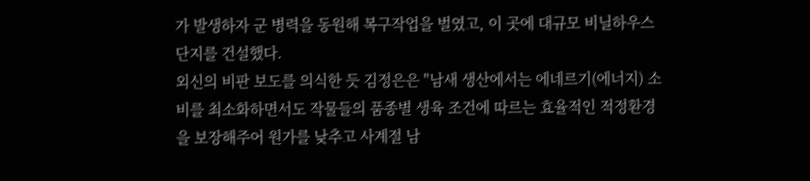가 발생하자 군 병력을 동원해 복구작업을 벌였고, 이 곳에 대규모 비닐하우스 단지를 건설했다.
외신의 비판 보도를 의식한 듯 김정은은 "남새 생산에서는 에네르기(에너지) 소비를 최소화하면서도 작물들의 품종별 생육 조건에 따르는 효율적인 적정환경을 보장해주어 원가를 낮추고 사계절 남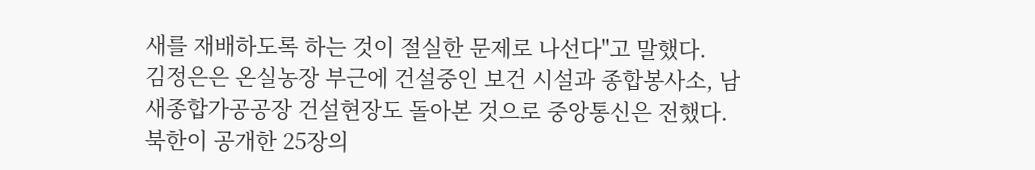새를 재배하도록 하는 것이 절실한 문제로 나선다"고 말했다.
김정은은 온실농장 부근에 건설중인 보건 시설과 종합봉사소, 남새종합가공공장 건설현장도 돌아본 것으로 중앙통신은 전했다.
북한이 공개한 25장의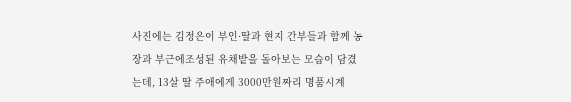사진에는 김정은이 부인·딸과 현지 간부들과 함께 농장과 부근에조성된 유채밭을 돌아보는 모습이 담겼는데, 13살 딸 주애에게 3000만원짜리 명품시계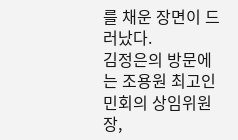를 채운 장면이 드러났다.
김정은의 방문에는 조용원 최고인민회의 상임위원장,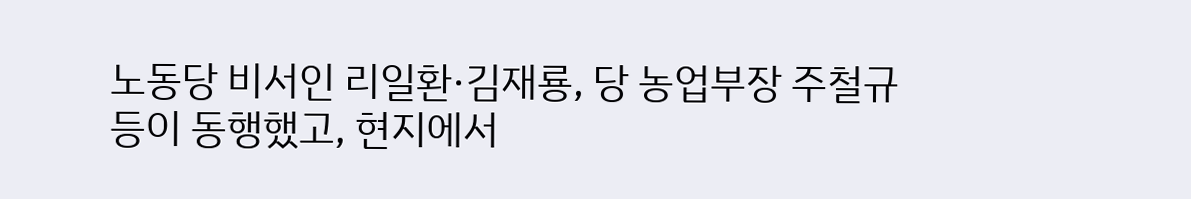노동당 비서인 리일환·김재룡, 당 농업부장 주철규 등이 동행했고, 현지에서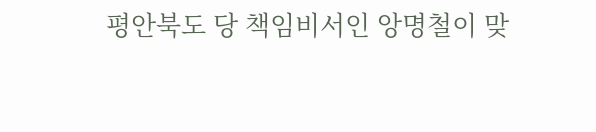평안북도 당 책임비서인 앙명철이 맞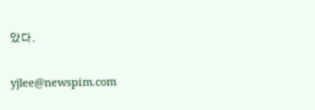았다.

yjlee@newspim.com